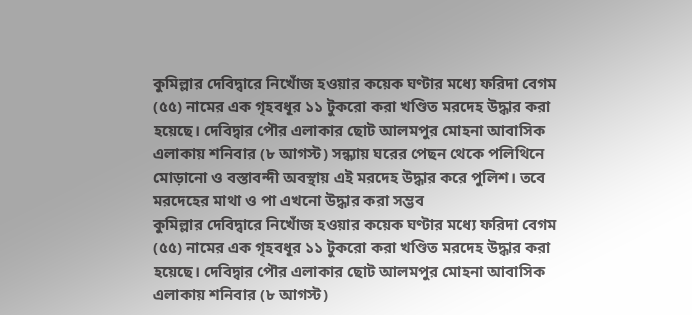কুমিল্লার দেবিদ্বারে নিখোঁজ হওয়ার কয়েক ঘণ্টার মধ্যে ফরিদা বেগম (৫৫) নামের এক গৃহবধূর ১১ টুকরো করা খণ্ডিত মরদেহ উদ্ধার করা হয়েছে। দেবিদ্বার পৌর এলাকার ছোট আলমপুর মোহনা আবাসিক এলাকায় শনিবার (৮ আগস্ট) সন্ধ্যায় ঘরের পেছন থেকে পলিথিনে মোড়ানো ও বস্তাবন্দী অবস্থায় এই মরদেহ উদ্ধার করে পুলিশ। তবে মরদেহের মাথা ও পা এখনো উদ্ধার করা সম্ভব
কুমিল্লার দেবিদ্বারে নিখোঁজ হওয়ার কয়েক ঘণ্টার মধ্যে ফরিদা বেগম (৫৫) নামের এক গৃহবধূর ১১ টুকরো করা খণ্ডিত মরদেহ উদ্ধার করা হয়েছে। দেবিদ্বার পৌর এলাকার ছোট আলমপুর মোহনা আবাসিক এলাকায় শনিবার (৮ আগস্ট)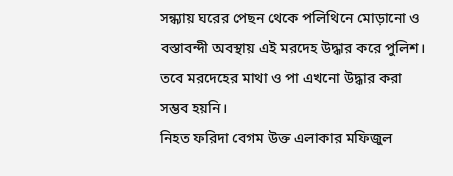সন্ধ্যায় ঘরের পেছন থেকে পলিথিনে মোড়ানো ও বস্তাবন্দী অবস্থায় এই মরদেহ উদ্ধার করে পুলিশ। তবে মরদেহের মাথা ও পা এখনো উদ্ধার করা সম্ভব হয়নি।
নিহত ফরিদা বেগম উক্ত এলাকার মফিজুল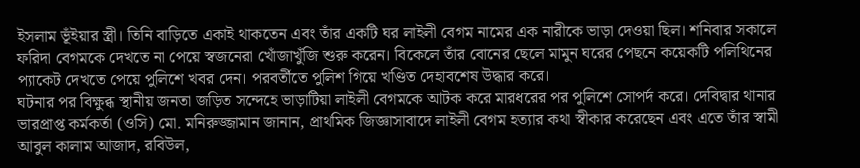ইসলাম ভূঁইয়ার স্ত্রী। তিনি বাড়িতে একাই থাকতেন এবং তাঁর একটি ঘর লাইলী বেগম নামের এক নারীকে ভাড়া দেওয়া ছিল। শনিবার সকালে ফরিদা বেগমকে দেখতে না পেয়ে স্বজনেরা খোঁজাখুঁজি শুরু করেন। বিকেলে তাঁর বোনের ছেলে মামুন ঘরের পেছনে কয়েকটি পলিথিনের প্যাকেট দেখতে পেয়ে পুলিশে খবর দেন। পরবর্তীতে পুলিশ গিয়ে খণ্ডিত দেহাবশেষ উদ্ধার করে।
ঘটনার পর বিক্ষুব্ধ স্থানীয় জনতা জড়িত সন্দেহে ভাড়াটিয়া লাইলী বেগমকে আটক করে মারধরের পর পুলিশে সোপর্দ করে। দেবিদ্বার থানার ভারপ্রাপ্ত কর্মকর্তা (ওসি) মো. মনিরুজ্জামান জানান, প্রাথমিক জিজ্ঞাসাবাদে লাইলী বেগম হত্যার কথা স্বীকার করেছেন এবং এতে তাঁর স্বামী আবুল কালাম আজাদ, রবিউল,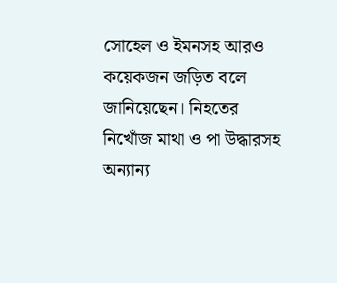সোহেল ও ইমনসহ আরও কয়েকজন জড়িত বলে জানিয়েছেন। নিহতের নিখোঁজ মাথা ও পা উদ্ধারসহ অন্যান্য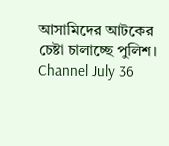আসামিদের আটকের চেষ্টা চালাচ্ছে পুলিশ।
Channel July 36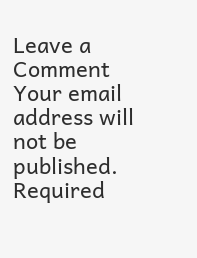Leave a Comment
Your email address will not be published. Required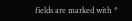fields are marked with *